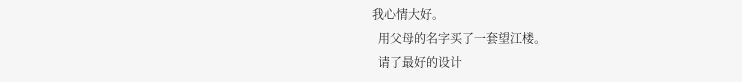我心情大好。
  用父母的名字买了一套望江楼。
  请了最好的设计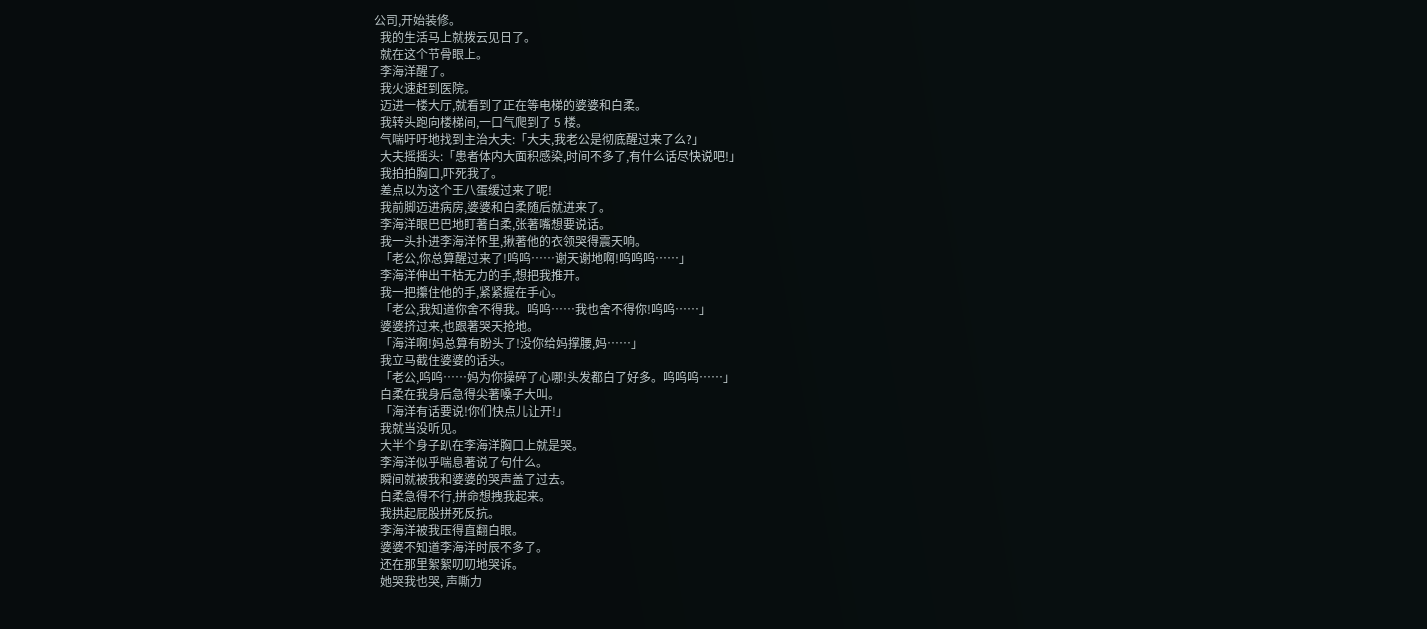公司,开始装修。
  我的生活马上就拨云见日了。
  就在这个节骨眼上。
  李海洋醒了。
  我火速赶到医院。
  迈进一楼大厅,就看到了正在等电梯的婆婆和白柔。
  我转头跑向楼梯间,一口气爬到了 5 楼。
  气喘吁吁地找到主治大夫:「大夫,我老公是彻底醒过来了么?」
  大夫摇摇头:「患者体内大面积感染,时间不多了,有什么话尽快说吧!」
  我拍拍胸口,吓死我了。
  差点以为这个王八蛋缓过来了呢!
  我前脚迈进病房,婆婆和白柔随后就进来了。
  李海洋眼巴巴地盯著白柔,张著嘴想要说话。
  我一头扑进李海洋怀里,揪著他的衣领哭得震天响。
  「老公,你总算醒过来了!呜呜……谢天谢地啊!呜呜呜……」
  李海洋伸出干枯无力的手,想把我推开。
  我一把攥住他的手,紧紧握在手心。
  「老公,我知道你舍不得我。呜呜……我也舍不得你!呜呜……」
  婆婆挤过来,也跟著哭天抢地。
  「海洋啊!妈总算有盼头了!没你给妈撑腰,妈……」
  我立马截住婆婆的话头。
  「老公,呜呜……妈为你操碎了心哪!头发都白了好多。呜呜呜……」
  白柔在我身后急得尖著嗓子大叫。
  「海洋有话要说!你们快点儿让开!」
  我就当没听见。
  大半个身子趴在李海洋胸口上就是哭。
  李海洋似乎喘息著说了句什么。
  瞬间就被我和婆婆的哭声盖了过去。
  白柔急得不行,拼命想拽我起来。
  我拱起屁股拼死反抗。
  李海洋被我压得直翻白眼。
  婆婆不知道李海洋时辰不多了。
  还在那里絮絮叨叨地哭诉。
  她哭我也哭, 声嘶力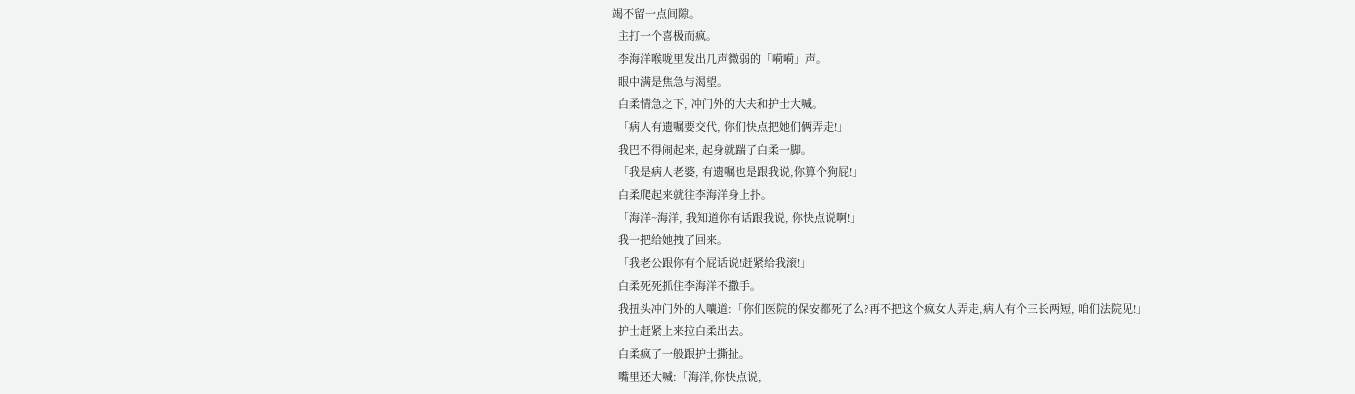竭不留一点间隙。
  主打一个喜极而疯。
  李海洋喉咙里发出几声微弱的「嗬嗬」声。
  眼中满是焦急与渴望。
  白柔情急之下, 冲门外的大夫和护士大喊。
  「病人有遗嘱要交代, 你们快点把她们俩弄走!」
  我巴不得闹起来, 起身就踹了白柔一脚。
  「我是病人老婆, 有遗嘱也是跟我说,你算个狗屁!」
  白柔爬起来就往李海洋身上扑。
  「海洋~海洋, 我知道你有话跟我说, 你快点说啊!」
  我一把给她拽了回来。
  「我老公跟你有个屁话说!赶紧给我滚!」
  白柔死死抓住李海洋不撒手。
  我扭头冲门外的人嚷道:「你们医院的保安都死了么?再不把这个疯女人弄走,病人有个三长两短, 咱们法院见!」
  护士赶紧上来拉白柔出去。
  白柔疯了一般跟护士撕扯。
  嘴里还大喊:「海洋,你快点说,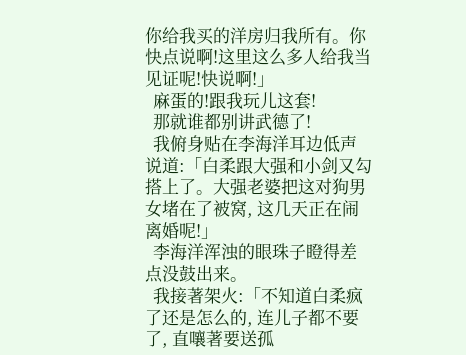你给我买的洋房归我所有。你快点说啊!这里这么多人给我当见证呢!快说啊!」
  麻蛋的!跟我玩儿这套!
  那就谁都别讲武德了!
  我俯身贴在李海洋耳边低声说道:「白柔跟大强和小剑又勾搭上了。大强老婆把这对狗男女堵在了被窝, 这几天正在闹离婚呢!」
  李海洋浑浊的眼珠子瞪得差点没鼓出来。
  我接著架火:「不知道白柔疯了还是怎么的, 连儿子都不要了, 直嚷著要送孤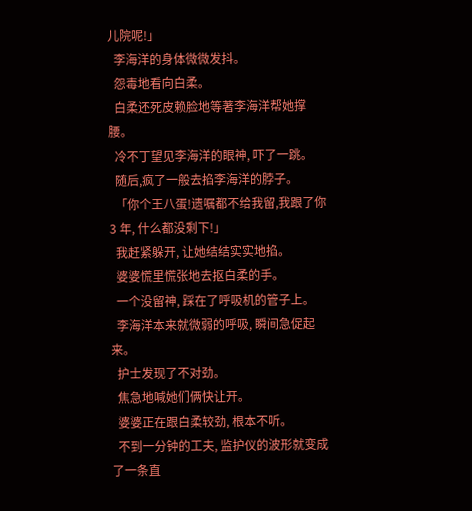儿院呢!」
  李海洋的身体微微发抖。
  怨毒地看向白柔。
  白柔还死皮赖脸地等著李海洋帮她撑腰。
  冷不丁望见李海洋的眼神, 吓了一跳。
  随后,疯了一般去掐李海洋的脖子。
  「你个王八蛋!遗嘱都不给我留,我跟了你 3 年, 什么都没剩下!」
  我赶紧躲开, 让她结结实实地掐。
  婆婆慌里慌张地去抠白柔的手。
  一个没留神, 踩在了呼吸机的管子上。
  李海洋本来就微弱的呼吸, 瞬间急促起来。
  护士发现了不对劲。
  焦急地喊她们俩快让开。
  婆婆正在跟白柔较劲, 根本不听。
  不到一分钟的工夫, 监护仪的波形就变成了一条直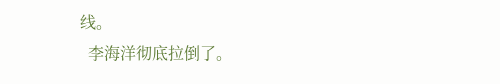线。
  李海洋彻底拉倒了。